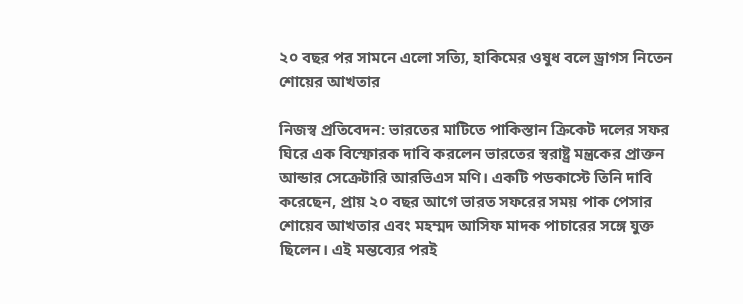২০ বছর পর সামনে এলো সত্যি, হাকিমের ওষুধ বলে ড্রাগস নিতেন শোয়ের আখতার

নিজস্ব প্রতিবেদন: ভারতের মাটিতে পাকিস্তান ক্রিকেট দলের সফর ঘিরে এক বিস্ফোরক দাবি করলেন ভারতের স্বরাষ্ট্র মন্ত্রকের প্রাক্তন আন্ডার সেক্রেটারি আরভিএস মণি। একটি পডকাস্টে তিনি দাবি করেছেন, প্রায় ২০ বছর আগে ভারত সফরের সময় পাক পেসার শোয়েব আখতার এবং মহম্মদ আসিফ মাদক পাচারের সঙ্গে যুক্ত ছিলেন। এই মন্তব্যের পরই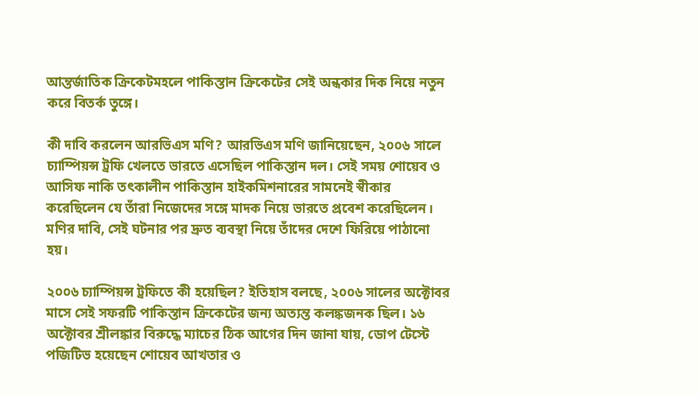আন্তর্জাতিক ক্রিকেটমহলে পাকিস্তান ক্রিকেটের সেই অন্ধকার দিক নিয়ে নতুন করে বিতর্ক তুঙ্গে।

কী দাবি করলেন আরভিএস মণি? আরভিএস মণি জানিয়েছেন, ২০০৬ সালে চ্যাম্পিয়ন্স ট্রফি খেলতে ভারতে এসেছিল পাকিস্তান দল। সেই সময় শোয়েব ও আসিফ নাকি তৎকালীন পাকিস্তান হাইকমিশনারের সামনেই স্বীকার করেছিলেন যে তাঁরা নিজেদের সঙ্গে মাদক নিয়ে ভারতে প্রবেশ করেছিলেন। মণির দাবি, সেই ঘটনার পর দ্রুত ব্যবস্থা নিয়ে তাঁদের দেশে ফিরিয়ে পাঠানো হয়।

২০০৬ চ্যাম্পিয়ন্স ট্রফিতে কী হয়েছিল? ইতিহাস বলছে, ২০০৬ সালের অক্টোবর মাসে সেই সফরটি পাকিস্তান ক্রিকেটের জন্য অত্যন্ত কলঙ্কজনক ছিল। ১৬ অক্টোবর শ্রীলঙ্কার বিরুদ্ধে ম্যাচের ঠিক আগের দিন জানা যায়, ডোপ টেস্টে পজিটিভ হয়েছেন শোয়েব আখতার ও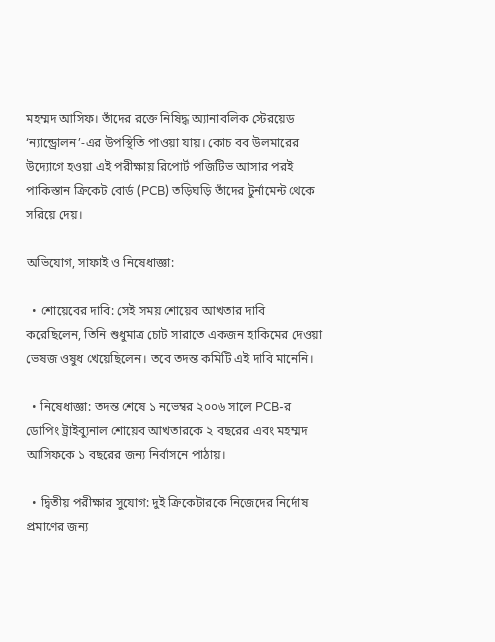মহম্মদ আসিফ। তাঁদের রক্তে নিষিদ্ধ অ্যানাবলিক স্টেরয়েড ‘ন্যান্ড্রোলন’-এর উপস্থিতি পাওয়া যায়। কোচ বব উলমারের উদ্যোগে হওয়া এই পরীক্ষায় রিপোর্ট পজিটিভ আসার পরই পাকিস্তান ক্রিকেট বোর্ড (PCB) তড়িঘড়ি তাঁদের টুর্নামেন্ট থেকে সরিয়ে দেয়।

অভিযোগ, সাফাই ও নিষেধাজ্ঞা:

  • শোয়েবের দাবি: সেই সময় শোয়েব আখতার দাবি করেছিলেন, তিনি শুধুমাত্র চোট সারাতে একজন হাকিমের দেওয়া ভেষজ ওষুধ খেয়েছিলেন। তবে তদন্ত কমিটি এই দাবি মানেনি।

  • নিষেধাজ্ঞা: তদন্ত শেষে ১ নভেম্বর ২০০৬ সালে PCB-র ডোপিং ট্রাইব্যুনাল শোয়েব আখতারকে ২ বছরের এবং মহম্মদ আসিফকে ১ বছরের জন্য নির্বাসনে পাঠায়।

  • দ্বিতীয় পরীক্ষার সুযোগ: দুই ক্রিকেটারকে নিজেদের নির্দোষ প্রমাণের জন্য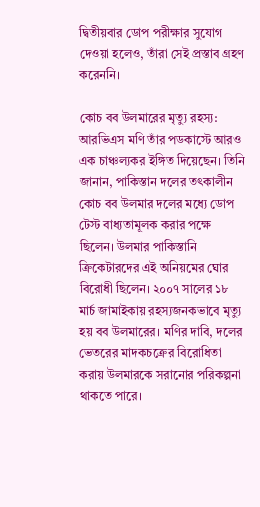দ্বিতীয়বার ডোপ পরীক্ষার সুযোগ দেওয়া হলেও, তাঁরা সেই প্রস্তাব গ্রহণ করেননি।

কোচ বব উলমারের মৃত্যু রহস্য: আরভিএস মণি তাঁর পডকাস্টে আরও এক চাঞ্চল্যকর ইঙ্গিত দিয়েছেন। তিনি জানান, পাকিস্তান দলের তৎকালীন কোচ বব উলমার দলের মধ্যে ডোপ টেস্ট বাধ্যতামূলক করার পক্ষে ছিলেন। উলমার পাকিস্তানি ক্রিকেটারদের এই অনিয়মের ঘোর বিরোধী ছিলেন। ২০০৭ সালের ১৮ মার্চ জামাইকায় রহস্যজনকভাবে মৃত্যু হয় বব উলমারের। মণির দাবি, দলের ভেতরের মাদকচক্রের বিরোধিতা করায় উলমারকে সরানোর পরিকল্পনা থাকতে পারে।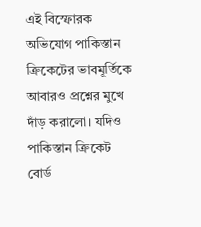এই বিস্ফোরক অভিযোগ পাকিস্তান ক্রিকেটের ভাবমূর্তিকে আবারও প্রশ্নের মুখে দাঁড় করালো। যদিও পাকিস্তান ক্রিকেট বোর্ড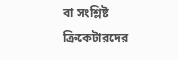বা সংশ্লিষ্ট ক্রিকেটারদের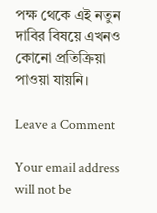পক্ষ থেকে এই নতুন দাবির বিষয়ে এখনও কোনো প্রতিক্রিয়া পাওয়া যায়নি।

Leave a Comment

Your email address will not be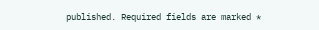published. Required fields are marked *